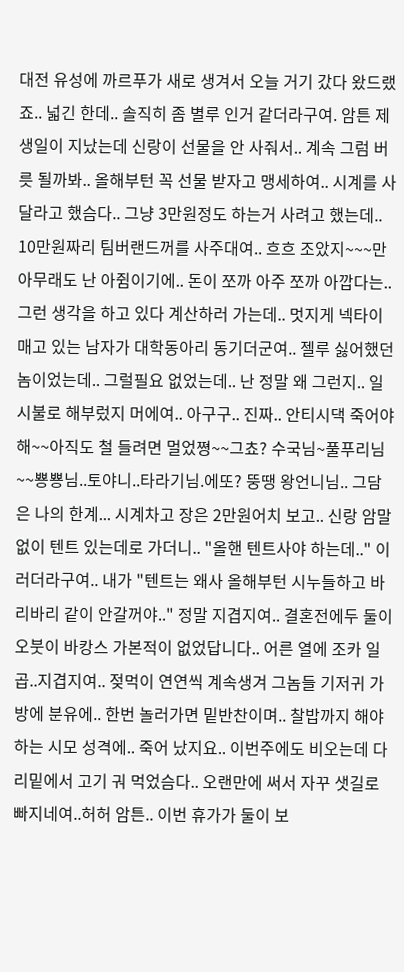대전 유성에 까르푸가 새로 생겨서 오늘 거기 갔다 왔드랬죠.. 넓긴 한데.. 솔직히 좀 별루 인거 같더라구여. 암튼 제 생일이 지났는데 신랑이 선물을 안 사줘서.. 계속 그럼 버릇 될까봐.. 올해부턴 꼭 선물 받자고 맹세하여.. 시계를 사달라고 했슴다.. 그냥 3만원정도 하는거 사려고 했는데.. 10만원짜리 팀버랜드꺼를 사주대여.. 흐흐 조았지~~~만 아무래도 난 아쥠이기에.. 돈이 쪼까 아주 쪼까 아깝다는.. 그런 생각을 하고 있다 계산하러 가는데.. 멋지게 넥타이 매고 있는 남자가 대학동아리 동기더군여.. 젤루 싫어했던놈이었는데.. 그럴필요 없었는데.. 난 정말 왜 그런지.. 일시불로 해부렀지 머에여.. 아구구.. 진짜.. 안티시댁 죽어야해~~아직도 철 들려면 멀었쪙~~그쵸? 수국님~풀푸리님~~뿅뿅님..토야니..타라기님.에또? 뚱땡 왕언니님.. 그담은 나의 한계... 시계차고 장은 2만원어치 보고.. 신랑 암말없이 텐트 있는데로 가더니.. "올핸 텐트사야 하는데.." 이러더라구여.. 내가 "텐트는 왜사 올해부턴 시누들하고 바리바리 같이 안갈꺼야.." 정말 지겹지여.. 결혼전에두 둘이 오붓이 바캉스 가본적이 없었답니다.. 어른 열에 조카 일곱..지겹지여.. 젖먹이 연연씩 계속생겨 그놈들 기저귀 가방에 분유에.. 한번 놀러가면 밑반찬이며.. 찰밥까지 해야하는 시모 성격에.. 죽어 났지요.. 이번주에도 비오는데 다리밑에서 고기 궈 먹었슴다.. 오랜만에 써서 자꾸 샛길로 빠지네여..허허 암튼.. 이번 휴가가 둘이 보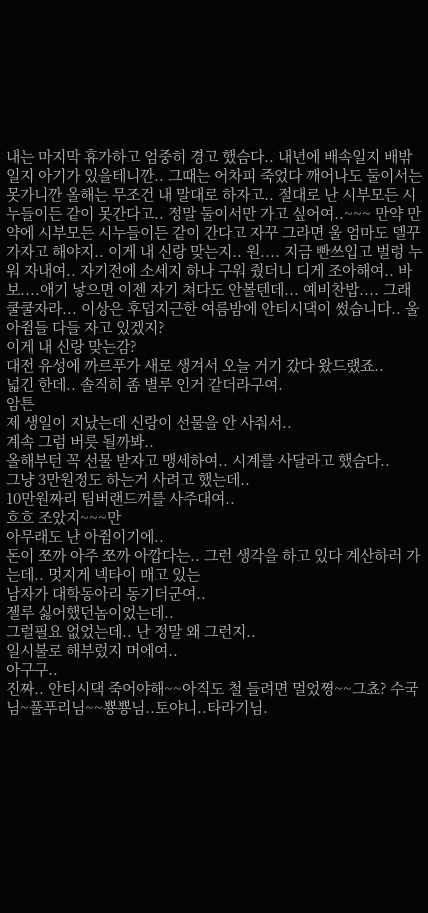내는 마지막 휴가하고 엄중히 경고 했슴다.. 내년에 배속일지 배밖일지 아기가 있을테니깐.. 그때는 어차피 죽었다 깨어나도 둘이서는 못가니깐 올해는 무조건 내 말대로 하자고.. 절대로 난 시부모든 시누들이든 같이 못간다고.. 정말 둘이서만 가고 싶어여..~~~ 만약 만약에 시부모든 시누들이든 같이 간다고 자꾸 그라면 울 엄마도 델꾸 가자고 해야지.. 이게 내 신랑 맞는지.. 원.... 지금 빤쓰입고 벌렁 누워 자내여.. 자기전에 소세지 하나 구워 줬더니 디게 조아해여.. 바보....애기 낳으면 이젠 자기 쳐다도 안볼텐데... 예비찬밥.... 그래 쿨쿨자라... 이상은 후덥지근한 여름밤에 안티시댁이 썼습니다.. 울 아쥠들 다들 자고 있겠지?
이게 내 신랑 맞는감?
대전 유성에 까르푸가 새로 생겨서 오늘 거기 갔다 왔드랬죠..
넓긴 한데.. 솔직히 좀 별루 인거 같더라구여.
암튼
제 생일이 지났는데 신랑이 선물을 안 사줘서..
계속 그럼 버릇 될까봐..
올해부턴 꼭 선물 받자고 맹세하여.. 시계를 사달라고 했슴다..
그냥 3만원정도 하는거 사려고 했는데..
10만원짜리 팀버랜드꺼를 사주대여..
흐흐 조았지~~~만
아무래도 난 아쥠이기에..
돈이 쪼까 아주 쪼까 아깝다는.. 그런 생각을 하고 있다 계산하러 가는데.. 멋지게 넥타이 매고 있는
남자가 대학동아리 동기더군여..
젤루 싫어했던놈이었는데..
그럴필요 없었는데.. 난 정말 왜 그런지..
일시불로 해부렀지 머에여..
아구구..
진짜.. 안티시댁 죽어야해~~아직도 철 들려면 멀었쪙~~그쵸? 수국님~풀푸리님~~뿅뿅님..토야니..타라기님.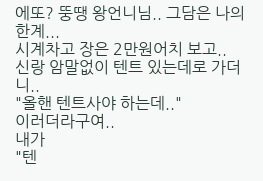에또? 뚱땡 왕언니님.. 그담은 나의 한계...
시계차고 장은 2만원어치 보고..
신랑 암말없이 텐트 있는데로 가더니..
"올핸 텐트사야 하는데.."
이러더라구여..
내가
"텐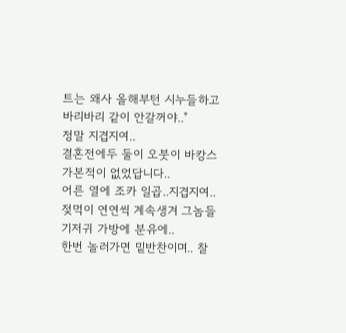트는 왜사 올해부턴 시누들하고 바리바리 같이 안갈꺼야.."
정말 지겹지여..
결혼전에두 둘이 오붓이 바캉스 가본적이 없었답니다..
어른 열에 조카 일곱..지겹지여.. 젖먹이 연연씩 계속생겨 그놈들 기저귀 가방에 분유에..
한번 놀러가면 밑반찬이며.. 찰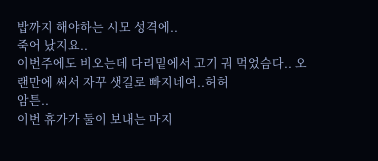밥까지 해야하는 시모 성격에..
죽어 났지요..
이번주에도 비오는데 다리밑에서 고기 궈 먹었슴다.. 오랜만에 써서 자꾸 샛길로 빠지네여..허허
암튼..
이번 휴가가 둘이 보내는 마지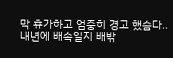막 휴가하고 엄중히 경고 했슴다..
내년에 배속일지 배밖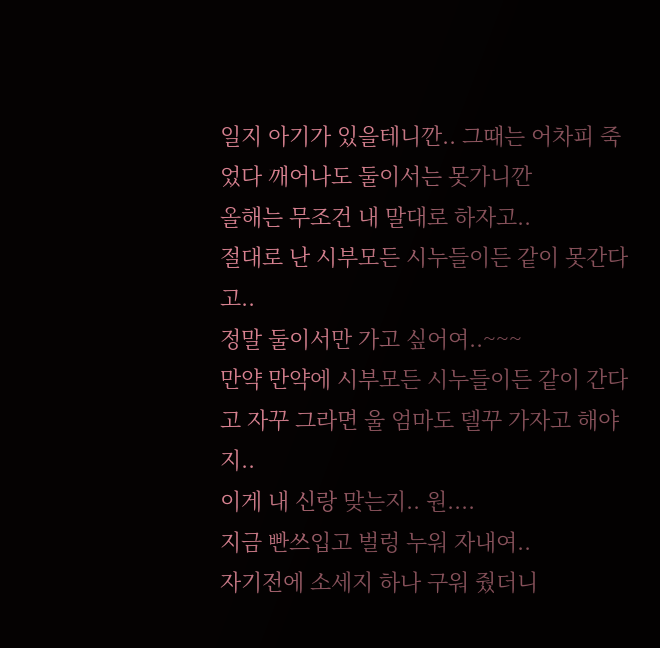일지 아기가 있을테니깐.. 그때는 어차피 죽었다 깨어나도 둘이서는 못가니깐
올해는 무조건 내 말대로 하자고..
절대로 난 시부모든 시누들이든 같이 못간다고..
정말 둘이서만 가고 싶어여..~~~
만약 만약에 시부모든 시누들이든 같이 간다고 자꾸 그라면 울 엄마도 델꾸 가자고 해야지..
이게 내 신랑 맞는지.. 원....
지금 빤쓰입고 벌렁 누워 자내여..
자기전에 소세지 하나 구워 줬더니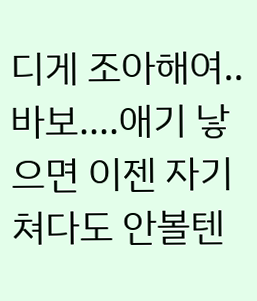디게 조아해여..
바보....애기 낳으면 이젠 자기 쳐다도 안볼텐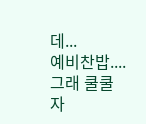데...
예비찬밥....
그래 쿨쿨자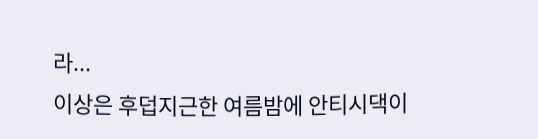라...
이상은 후덥지근한 여름밤에 안티시댁이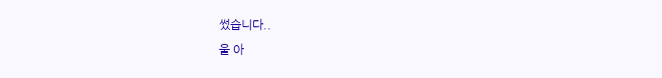썼습니다..
울 아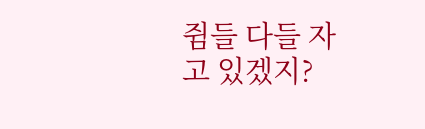쥠들 다들 자고 있겠지?